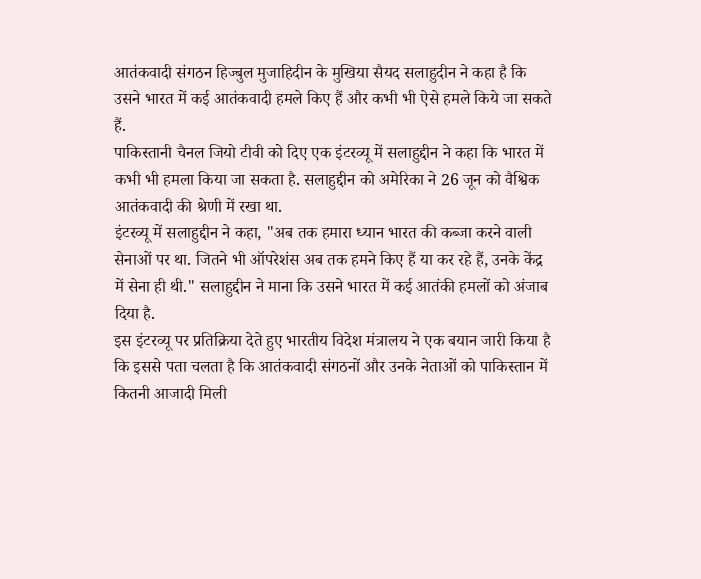आतंकवादी संगठन हिज्बुल मुजाहिदीन के मुखिया सैयद सलाहुदीन ने कहा है कि उसने भारत में कई आतंकवादी हमले किए हैं और कभी भी ऐसे हमले किये जा सकते हैं.
पाकिस्तानी चैनल जियो टीवी को दिए एक इंटरव्यू में सलाहुद्दीन ने कहा कि भारत में कभी भी हमला किया जा सकता है. सलाहुद्दीन को अमेरिका ने 26 जून को वैश्विक आतंकवादी की श्रेणी में रखा था.
इंटरव्यू में सलाहुद्दीन ने कहा, "अब तक हमारा ध्यान भारत की कब्जा करने वाली सेनाओं पर था. जितने भी ऑपरेशंस अब तक हमने किए हैं या कर रहे हैं, उनके केंद्र में सेना ही थी." सलाहुद्दीन ने माना कि उसने भारत में कई आतंकी हमलों को अंजाब दिया है.
इस इंटरव्यू पर प्रतिक्रिया देते हुए भारतीय विदेश मंत्रालय ने एक बयान जारी किया है कि इससे पता चलता है कि आतंकवादी संगठनों और उनके नेताओं को पाकिस्तान में कितनी आजादी मिली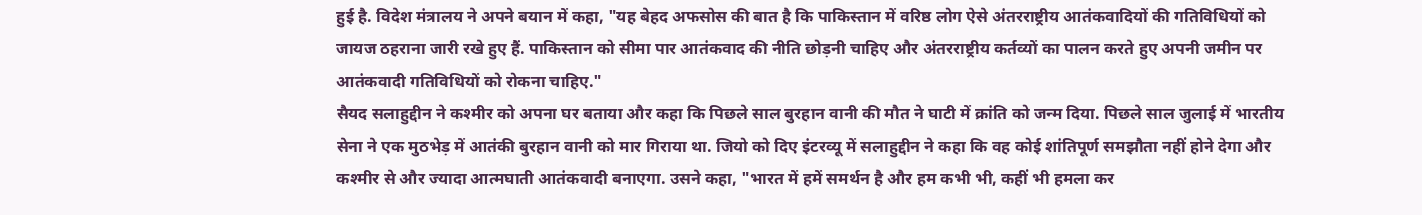हुई है. विदेश मंत्रालय ने अपने बयान में कहा, "यह बेहद अफसोस की बात है कि पाकिस्तान में वरिष्ठ लोग ऐसे अंतरराष्ट्रीय आतंकवादियों की गतिविधियों को जायज ठहराना जारी रखे हुए हैं. पाकिस्तान को सीमा पार आतंकवाद की नीति छोड़नी चाहिए और अंतरराष्ट्रीय कर्तव्यों का पालन करते हुए अपनी जमीन पर आतंकवादी गतिविधियों को रोकना चाहिए."
सैयद सलाहुद्दीन ने कश्मीर को अपना घर बताया और कहा कि पिछले साल बुरहान वानी की मौत ने घाटी में क्रांति को जन्म दिया. पिछले साल जुलाई में भारतीय सेना ने एक मुठभेड़ में आतंकी बुरहान वानी को मार गिराया था. जियो को दिए इंटरव्यू में सलाहुद्दीन ने कहा कि वह कोई शांतिपूर्ण समझौता नहीं होने देगा और कश्मीर से और ज्यादा आत्मघाती आतंकवादी बनाएगा. उसने कहा, "भारत में हमें समर्थन है और हम कभी भी, कहीं भी हमला कर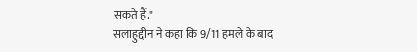सकते हैं."
सलाहुद्दीन ने कहा कि 9/11 हमले के बाद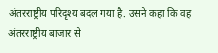अंतरराष्ट्रीय परिदृश्य बदल गया है. उसने कहा कि वह अंतरराष्ट्रीय बाजार से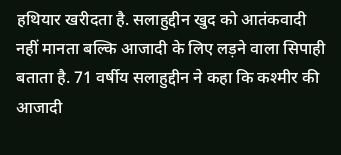हथियार खरीदता है. सलाहुद्दीन खुद को आतंकवादी नहीं मानता बल्कि आजादी के लिए लड़ने वाला सिपाही बताता है. 71 वर्षीय सलाहुद्दीन ने कहा कि कश्मीर की आजादी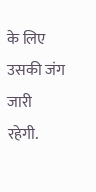के लिए उसकी जंग जारी रहेगी.